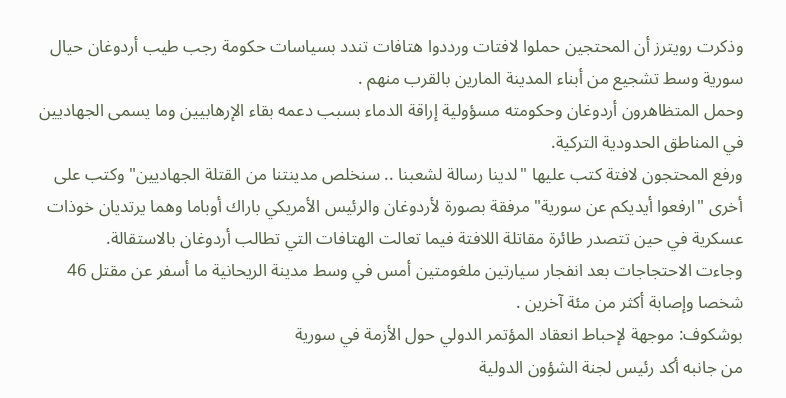وذكرت رويترز أن المحتجين حملوا لافتات ورددوا هتافات تندد بسياسات حكومة رجب طيب أردوغان حيال سورية وسط تشجيع من أبناء المدينة المارين بالقرب منهم .
وحمل المتظاهرون أردوغان وحكومته مسؤولية إراقة الدماء بسبب دعمه بقاء الإرهابيين وما يسمى الجهاديين في المناطق الحدودية التركية.
ورفع المحتجون لافتة كتب عليها "لدينا رسالة لشعبنا .. سنخلص مدينتنا من القتلة الجهاديين" وكتب على أخرى "ارفعوا أيديكم عن سورية" مرفقة بصورة لأردوغان والرئيس الأمريكي باراك أوباما وهما يرتديان خوذات عسكرية في حين تتصدر طائرة مقاتلة اللافتة فيما تعالت الهتافات التي تطالب أردوغان بالاستقالة.
وجاءت الاحتجاجات بعد انفجار سيارتين ملغومتين أمس في وسط مدينة الريحانية ما أسفر عن مقتل 46 شخصا وإصابة أكثر من مئة آخرين .
بوشكوف: موجهة لإحباط انعقاد المؤتمر الدولي حول الأزمة في سورية
من جانبه أكد رئيس لجنة الشؤون الدولية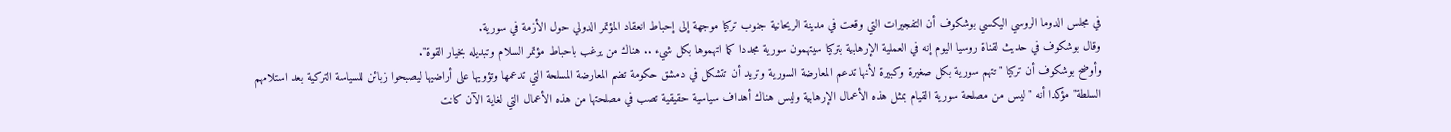في مجلس الدوما الروسي اليكسي بوشكوف أن التفجيرات التي وقعت في مدينة الريحانية جنوب تركيا موجهة إلى إحباط انعقاد المؤتمر الدولي حول الأزمة في سورية.
وقال بوشكوف في حديث لقناة روسيا اليوم إنه في العملية الإرهابية بتركيا سيتهمون سورية مجددا كما اتهموها بكل شيء .. هناك من يرغب باحباط مؤتمر السلام وتبديله بخيار القوة".
وأوضح بوشكوف أن تركيا "تتهم سورية بكل صغيرة وكبيرة لأنها تدعم المعارضة السورية وتريد أن تتشكل في دمشق حكومة تضم المعارضة المسلحة التي تدعمها وتؤويها على أراضيها ليصبحوا زبائن للسياسة التركية بعد استلامهم السلطة" مؤكدا أنه " ليس من مصلحة سورية القيام بمثل هذه الأعمال الإرهابية وليس هناك أهداف سياسية حقيقية تصب في مصلحتها من هذه الأعمال التي لغاية الآن كانت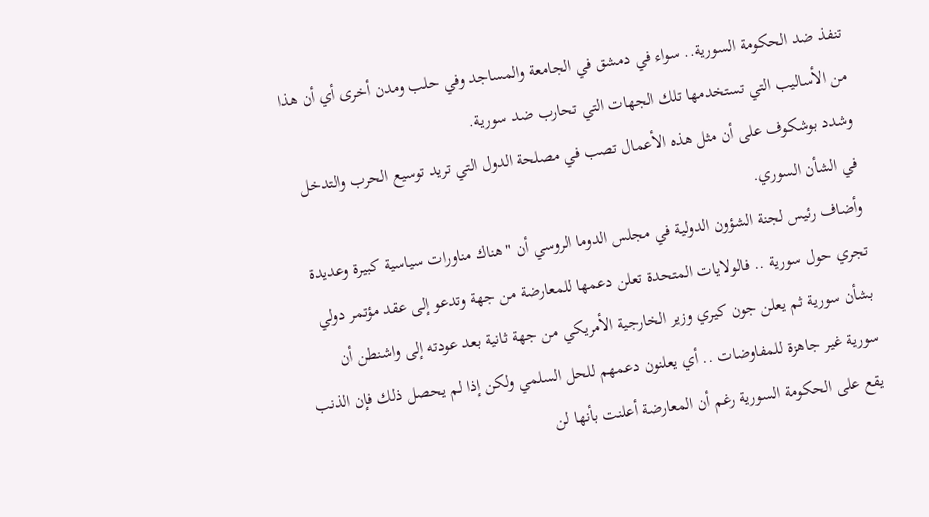تنفذ ضد الحكومة السورية.. سواء في دمشق في الجامعة والمساجد وفي حلب ومدن أخرى أي أن هذا من الأساليب التي تستخدمها تلك الجهات التي تحارب ضد سورية.
وشدد بوشكوف على أن مثل هذه الأعمال تصب في مصلحة الدول التي تريد توسيع الحرب والتدخل في الشأن السوري.
وأضاف رئيس لجنة الشؤون الدولية في مجلس الدوما الروسي أن "هناك مناورات سياسية كبيرة وعديدة تجري حول سورية .. فالولايات المتحدة تعلن دعمها للمعارضة من جهة وتدعو إلى عقد مؤتمر دولي بشأن سورية ثم يعلن جون كيري وزير الخارجية الأمريكي من جهة ثانية بعد عودته إلى واشنطن أن سورية غير جاهزة للمفاوضات .. أي يعلنون دعمهم للحل السلمي ولكن إذا لم يحصل ذلك فإن الذنب يقع على الحكومة السورية رغم أن المعارضة أعلنت بأنها لن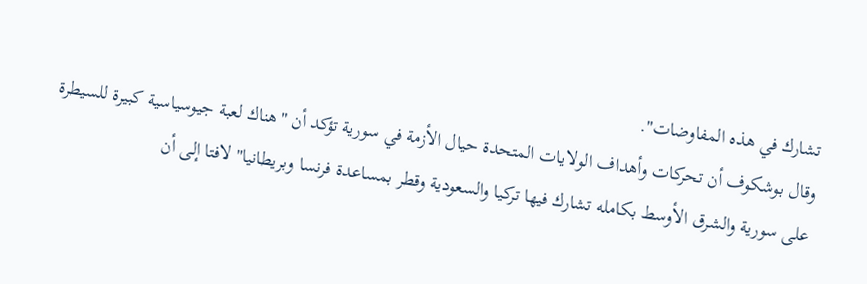تشارك في هذه المفاوضات".
وقال بوشكوف أن تحركات وأهداف الولايات المتحدة حيال الأزمة في سورية تؤكد أن "هناك لعبة جيوسياسية كبيرة للسيطرة على سورية والشرق الأوسط بكامله تشارك فيها تركيا والسعودية وقطر بمساعدة فرنسا وبريطانيا" لافتا إلى أن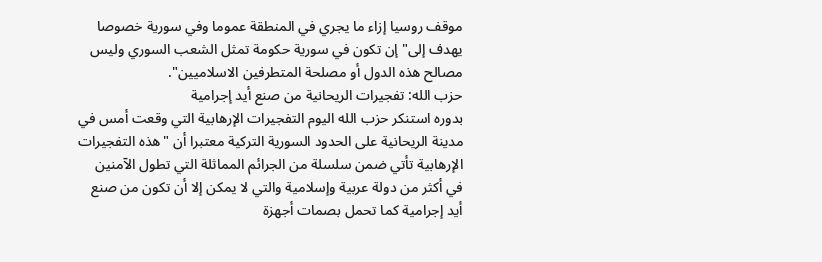موقف روسيا إزاء ما يجري في المنطقة عموما وفي سورية خصوصا يهدف إلى" إن تكون في سورية حكومة تمثل الشعب السوري وليس مصالح هذه الدول أو مصلحة المتطرفين الاسلاميين".
حزب الله: تفجيرات الريحانية من صنع أيد إجرامية
بدوره استنكر حزب الله اليوم التفجيرات الإرهابية التي وقعت أمس في مدينة الريحانية على الحدود السورية التركية معتبرا أن "هذه التفجيرات الإرهابية تأتي ضمن سلسلة من الجرائم المماثلة التي تطول الآمنين في أكثر من دولة عربية وإسلامية والتي لا يمكن إلا أن تكون من صنع أيد إجرامية كما تحمل بصمات أجهزة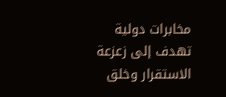مخابرات دولية تهدف إلى زعزعة الاستقرار وخلق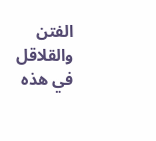الفتن والقلاقل في هذه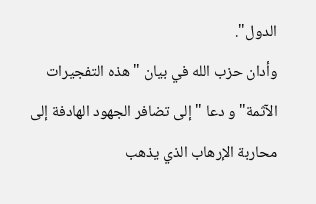الدول".
وأدان حزب الله في بيان "هذه التفجيرات الآثمة" و دعا " إلى تضافر الجهود الهادفة إلى محاربة الإرهاب الذي يذهب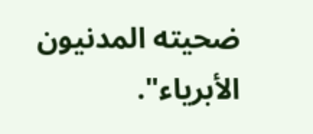ضحيته المدنيون الأبرياء".